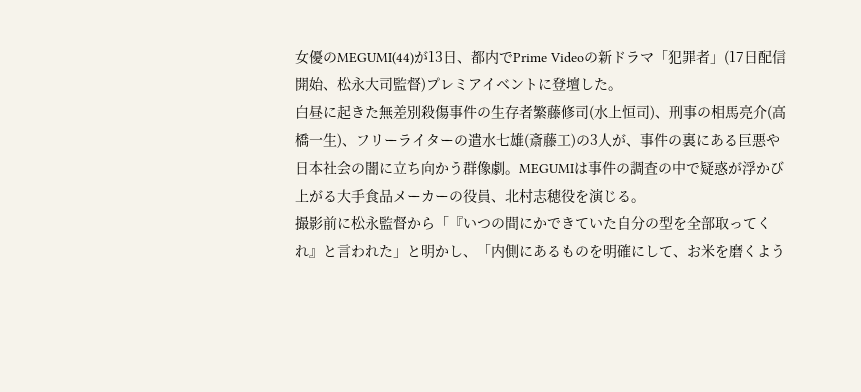女優のMEGUMI(44)が13日、都内でPrime Videoの新ドラマ「犯罪者」(17日配信開始、松永大司監督)プレミアイベントに登壇した。
白昼に起きた無差別殺傷事件の生存者繁藤修司(水上恒司)、刑事の相馬亮介(高橋一生)、フリーライターの遣水七雄(斎藤工)の3人が、事件の裏にある巨悪や日本社会の闇に立ち向かう群像劇。MEGUMIは事件の調査の中で疑惑が浮かび上がる大手食品メーカーの役員、北村志穂役を演じる。
撮影前に松永監督から「『いつの間にかできていた自分の型を全部取ってくれ』と言われた」と明かし、「内側にあるものを明確にして、お米を磨くよう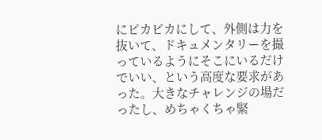にピカピカにして、外側は力を抜いて、ドキュメンタリーを撮っているようにそこにいるだけでいい、という高度な要求があった。大きなチャレンジの場だったし、めちゃくちゃ緊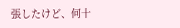張したけど、何十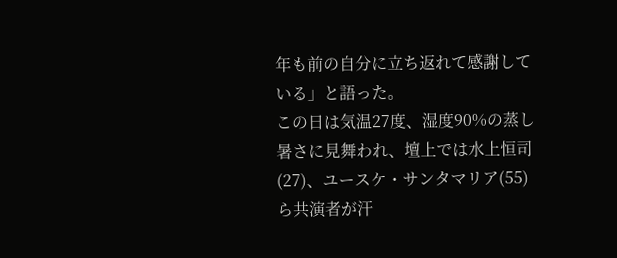年も前の自分に立ち返れて感謝している」と語った。
この日は気温27度、湿度90%の蒸し暑さに見舞われ、壇上では水上恒司(27)、ユースケ・サンタマリア(55)ら共演者が汗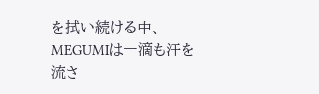を拭い続ける中、MEGUMIは一滴も汗を流さ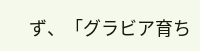ず、「グラビア育ち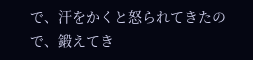で、汗をかくと怒られてきたので、鍛えてき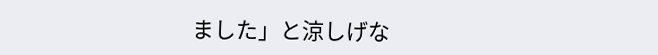ました」と涼しげな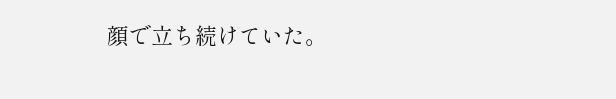顔で立ち続けていた。